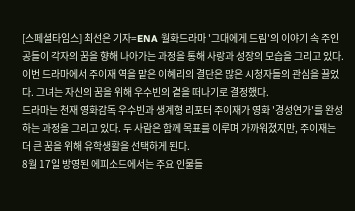[스페셜타임스] 최선은 기자=ENA 월화드라마 '그대에게 드림'의 이야기 속 주인공들이 각자의 꿈을 향해 나아가는 과정을 통해 사랑과 성장의 모습을 그리고 있다. 이번 드라마에서 주이재 역을 맡은 이혜리의 결단은 많은 시청자들의 관심을 끌었다. 그녀는 자신의 꿈을 위해 우수빈의 곁을 떠나기로 결정했다.
드라마는 천재 영화감독 우수빈과 생계형 리포터 주이재가 영화 '경성연가'를 완성하는 과정을 그리고 있다. 두 사람은 함께 목표를 이루며 가까워졌지만, 주이재는 더 큰 꿈을 위해 유학생활을 선택하게 된다.
8월 17일 방영된 에피소드에서는 주요 인물들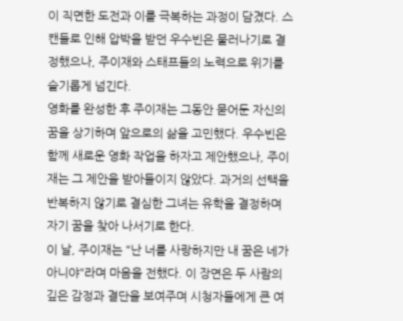이 직면한 도전과 이를 극복하는 과정이 담겼다. 스캔들로 인해 압박을 받던 우수빈은 물러나기로 결정했으나, 주이재와 스태프들의 노력으로 위기를 슬기롭게 넘긴다.
영화를 완성한 후 주이재는 그동안 묻어둔 자신의 꿈을 상기하며 앞으로의 삶을 고민했다. 우수빈은 함께 새로운 영화 작업을 하자고 제안했으나, 주이재는 그 제안을 받아들이지 않았다. 과거의 선택을 반복하지 않기로 결심한 그녀는 유학을 결정하며 자기 꿈을 찾아 나서기로 한다.
이 날, 주이재는 "난 너를 사랑하지만 내 꿈은 네가 아니야"라며 마음을 전했다. 이 장면은 두 사람의 깊은 감정과 결단을 보여주며 시청자들에게 큰 여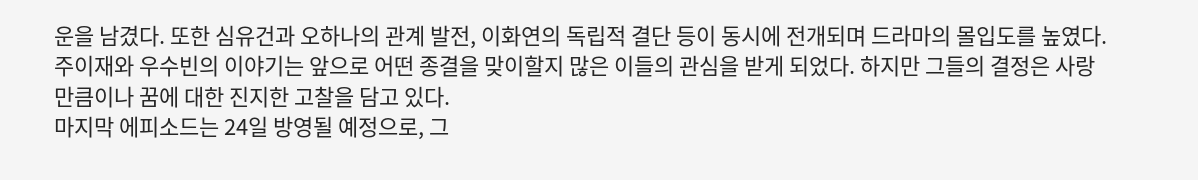운을 남겼다. 또한 심유건과 오하나의 관계 발전, 이화연의 독립적 결단 등이 동시에 전개되며 드라마의 몰입도를 높였다.
주이재와 우수빈의 이야기는 앞으로 어떤 종결을 맞이할지 많은 이들의 관심을 받게 되었다. 하지만 그들의 결정은 사랑만큼이나 꿈에 대한 진지한 고찰을 담고 있다.
마지막 에피소드는 24일 방영될 예정으로, 그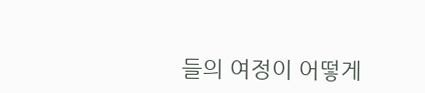들의 여정이 어떻게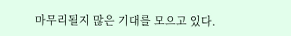마무리될지 많은 기대를 모으고 있다.